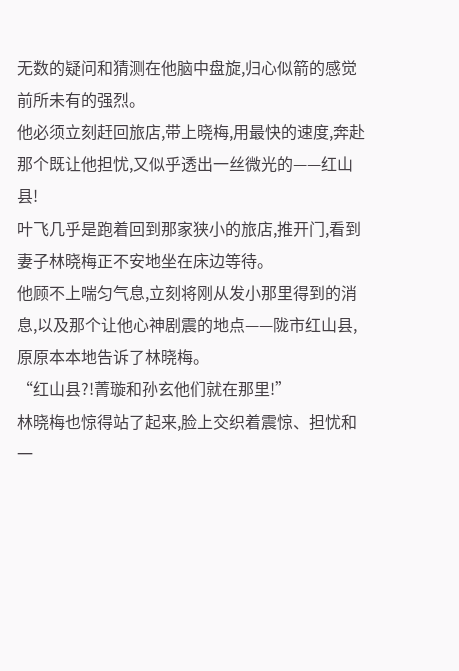无数的疑问和猜测在他脑中盘旋,归心似箭的感觉前所未有的强烈。
他必须立刻赶回旅店,带上晓梅,用最快的速度,奔赴那个既让他担忧,又似乎透出一丝微光的——红山县!
叶飞几乎是跑着回到那家狭小的旅店,推开门,看到妻子林晓梅正不安地坐在床边等待。
他顾不上喘匀气息,立刻将刚从发小那里得到的消息,以及那个让他心神剧震的地点——陇市红山县,原原本本地告诉了林晓梅。
“红山县?!菁璇和孙玄他们就在那里!”
林晓梅也惊得站了起来,脸上交织着震惊、担忧和一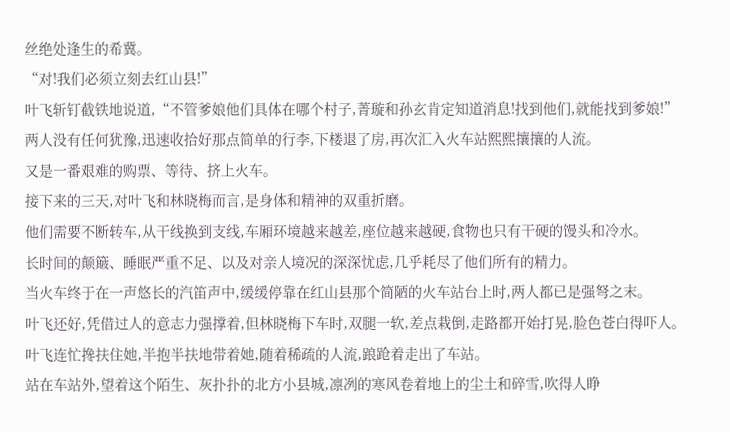丝绝处逢生的希冀。
“对!我们必须立刻去红山县!”
叶飞斩钉截铁地说道,“不管爹娘他们具体在哪个村子,菁璇和孙玄肯定知道消息!找到他们,就能找到爹娘!”
两人没有任何犹豫,迅速收拾好那点简单的行李,下楼退了房,再次汇入火车站熙熙攘攘的人流。
又是一番艰难的购票、等待、挤上火车。
接下来的三天,对叶飞和林晓梅而言,是身体和精神的双重折磨。
他们需要不断转车,从干线换到支线,车厢环境越来越差,座位越来越硬,食物也只有干硬的馒头和冷水。
长时间的颠簸、睡眠严重不足、以及对亲人境况的深深忧虑,几乎耗尽了他们所有的精力。
当火车终于在一声悠长的汽笛声中,缓缓停靠在红山县那个简陋的火车站台上时,两人都已是强弩之末。
叶飞还好,凭借过人的意志力强撑着,但林晓梅下车时,双腿一软,差点栽倒,走路都开始打晃,脸色苍白得吓人。
叶飞连忙搀扶住她,半抱半扶地带着她,随着稀疏的人流,踉跄着走出了车站。
站在车站外,望着这个陌生、灰扑扑的北方小县城,凛冽的寒风卷着地上的尘土和碎雪,吹得人睁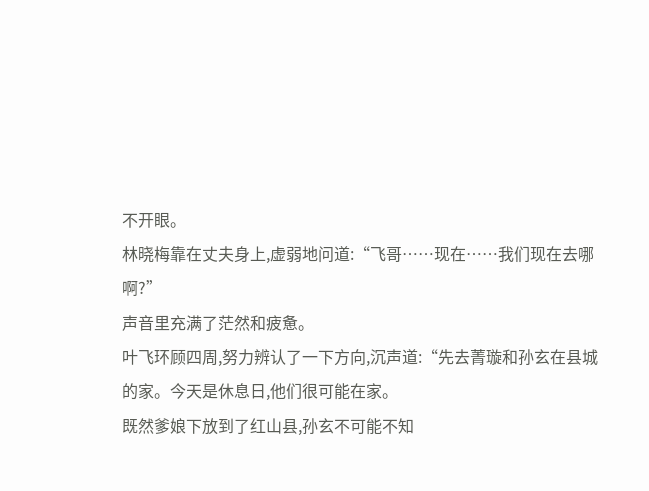不开眼。
林晓梅靠在丈夫身上,虚弱地问道:“飞哥……现在……我们现在去哪啊?”
声音里充满了茫然和疲惫。
叶飞环顾四周,努力辨认了一下方向,沉声道:“先去菁璇和孙玄在县城的家。今天是休息日,他们很可能在家。
既然爹娘下放到了红山县,孙玄不可能不知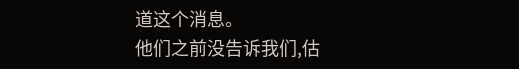道这个消息。
他们之前没告诉我们,估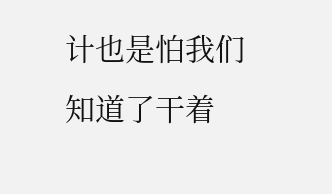计也是怕我们知道了干着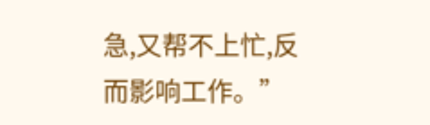急,又帮不上忙,反而影响工作。”